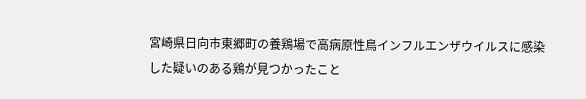宮崎県日向市東郷町の養鶏場で高病原性鳥インフルエンザウイルスに感染した疑いのある鶏が見つかったこと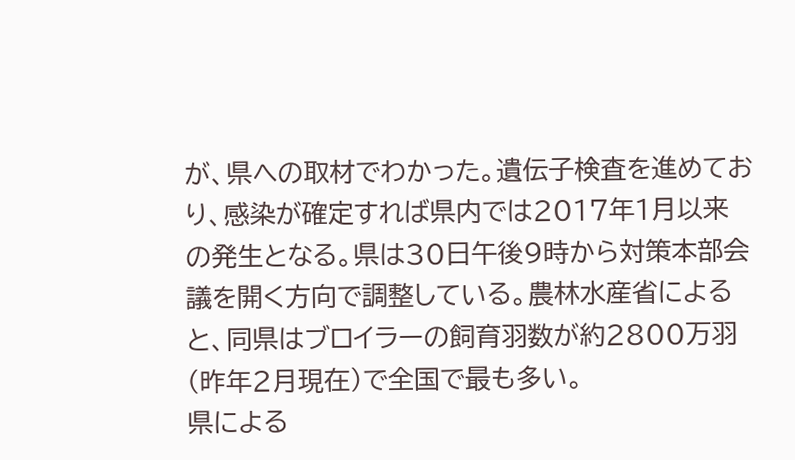が、県への取材でわかった。遺伝子検査を進めており、感染が確定すれば県内では2017年1月以来の発生となる。県は30日午後9時から対策本部会議を開く方向で調整している。農林水産省によると、同県はブロイラーの飼育羽数が約2800万羽(昨年2月現在)で全国で最も多い。
県による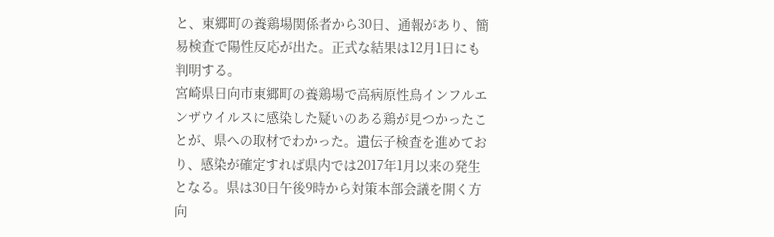と、東郷町の養鶏場関係者から30日、通報があり、簡易検査で陽性反応が出た。正式な結果は12月1日にも判明する。
宮崎県日向市東郷町の養鶏場で高病原性鳥インフルエンザウイルスに感染した疑いのある鶏が見つかったことが、県への取材でわかった。遺伝子検査を進めており、感染が確定すれば県内では2017年1月以来の発生となる。県は30日午後9時から対策本部会議を開く方向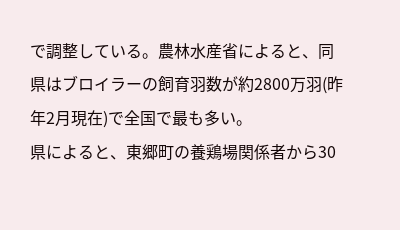で調整している。農林水産省によると、同県はブロイラーの飼育羽数が約2800万羽(昨年2月現在)で全国で最も多い。
県によると、東郷町の養鶏場関係者から30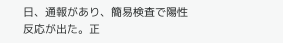日、通報があり、簡易検査で陽性反応が出た。正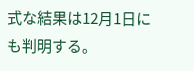式な結果は12月1日にも判明する。